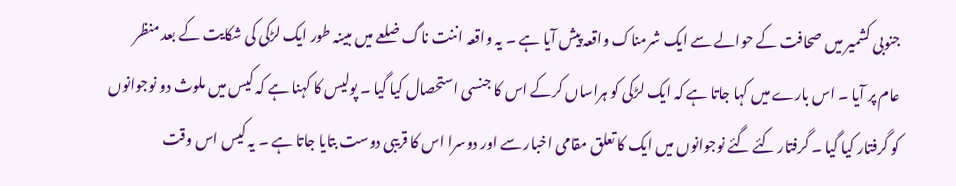جنوبی کشمیر میں صحافت کے حوالے سے ایک شرمناک واقعہ پیش آیا ہے ۔ یہ واقعہ اننت ناگ ضلعے میں مبینہ طور ایک لڑکی کی شکایت کے بعد منظر عام پر آیا ۔ اس بارے میں کہا جاتا ہے کہ ایک لڑکی کو ہراساں کرکے اس کا جنسی استحصال کیا گیا ۔ پولیس کا کہنا ہے کہ کیس میں ملوث دو نوجوانوں کو گرفتار کیا گیا ۔ گرفتار کئے گئے نوجوانوں میں ایک کا تعلق مقامی اخبار سے اور دوسرا اس کا قریبی دوست بتایا جاتا ہے ۔ یہ کیس اس وقت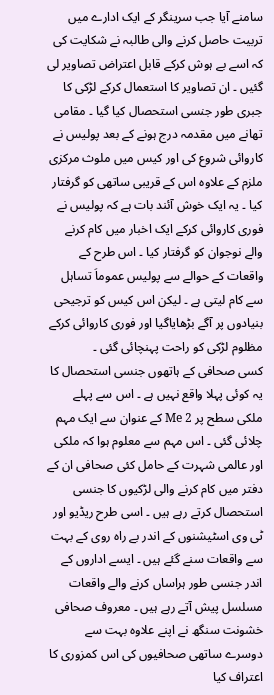سامنے آیا جب سرینگر کے ایک ادارے میں تربیت حاصل کرنے والی طالبہ نے شکایت کی کہ اسے بے ہوش کرکے قابل اعتراض تصاویر لی گئیں ۔ ان تصاویر کا استعمال کرکے لڑکی کا جبری طور جنسی استحصال کیا گیا ۔ مقامی تھانے میں مقدمہ درج ہونے کے بعد پولیس نے کاروائی شروع کی اور کیس میں ملوث مرکزی ملزم کے علاوہ اس کے قریبی ساتھی کو گرفتار کیا ۔ یہ ایک خوش آئند بات ہے کہ پولیس نے فوری کاروائی کرکے ایک اخبار میں کام کرنے والے نوجوان کو گرفتار کیا ۔ اس طرح کے واقعات کے حوالے سے پولیس عموماَ تساہل سے کام لیتی ہے ۔ لیکن اس کیس کو ترجیحی بنیادوں پر آگے بڑھایاگیا اور فوری کاروائی کرکے مظلوم لڑکی کو راحت پہنچائی گئی ۔
کسی صحافی کے ہاتھوں جنسی استحصال کا یہ کوئی پہلا واقع نہیں ہے ۔ اس سے پہلے ملکی سطح پر Me 2 کے عنوان سے ایک مہم چلائی گئی ۔ اس مہم سے معلوم ہوا کہ ملکی اور عالمی شہرت کے حامل کئی صحافی ان کے دفتر میں کام کرنے والی لڑکیوں کا جنسی استحصال کرتے رہے ہیں ۔ اسی طرح ریڈیو اور ٹی وی اسٹیشنوں کے اندر بے راہ روی کے بہت سے واقعات سنے گئے ہیں ۔ ایسے اداروں کے اندر جنسی طور ہراساں کرنے والے واقعات مسلسل پیش آتے رہے ہیں ۔ معروف صحافی خشونت سنگھ نے اپنے علاوہ بہت سے دوسرے ساتھی صحافیوں کی اس کمزوری کا اعتراف کیا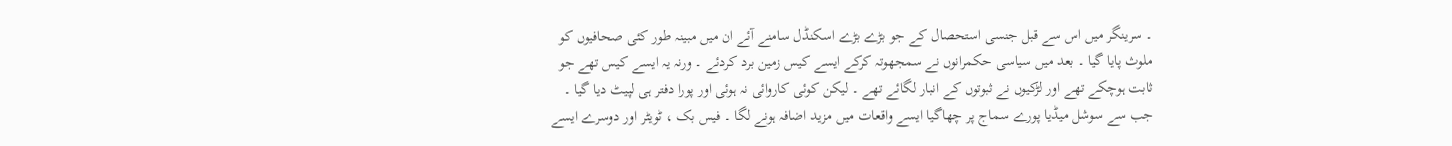۔ سرینگر میں اس سے قبل جنسی استحصال کے جو بڑے بڑے اسکنڈل سامنے آئے ان میں مبینہ طور کئی صحافیوں کو ملوث پایا گیا ۔ بعد میں سیاسی حکمرانوں نے سمجھوتہ کرکے ایسے کیس زمین برد کردئے ۔ ورنہ یہ ایسے کیس تھے جو ثابت ہوچکے تھے اور لڑکیوں نے ثبوتوں کے انبار لگائے تھے ۔ لیکن کوئی کاروائی نہ ہوئی اور پورا دفتر ہی لپیٹ دیا گیا ۔ جب سے سوشل میڈیا پورے سماج پر چھاگیا ایسے واقعات میں مزید اضافہ ہونے لگا ۔ فیس بک ، ٹویٹر اور دوسرے ایسے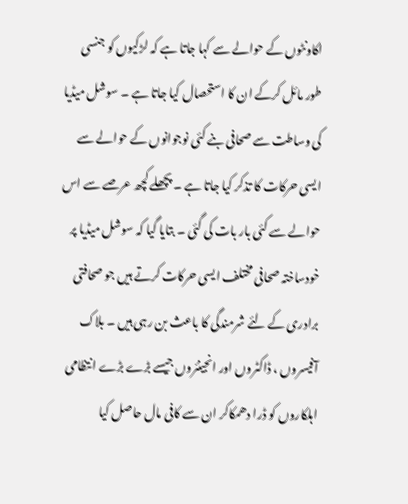اکاونٹوں کے حوالے سے کہا جاتا ہے کہ لڑکیوں کو جنسی طور مائل کرکے ان کا استحصال کیا جاتا ہے ۔ سوشل میڈیا کی وساطت سے صحافی بنے کئی نوجوانوں کے حوالے سے ایسی حرکات کا تذکر کیا جاتا ہے ۔ پچھلے کچھ عرصے سے اس حوالے سے کئی بار بات کی گئی ۔ بتایا گیا کہ سوشل میڈیا پر خودساختہ صحافی مختلف ایسی حرکات کرتے ہیں جو صحافتی برادری کے لئے شرمندگی کا باعث بن رہی ہیں ۔ بلاک آفیسروں ، ڈاکٹروں اور انجینئروں جیسے بڑے بڑے انتظامی اہلکاروں کو ڈرا دھمکاکر ان سے کافی مال حاصل کیا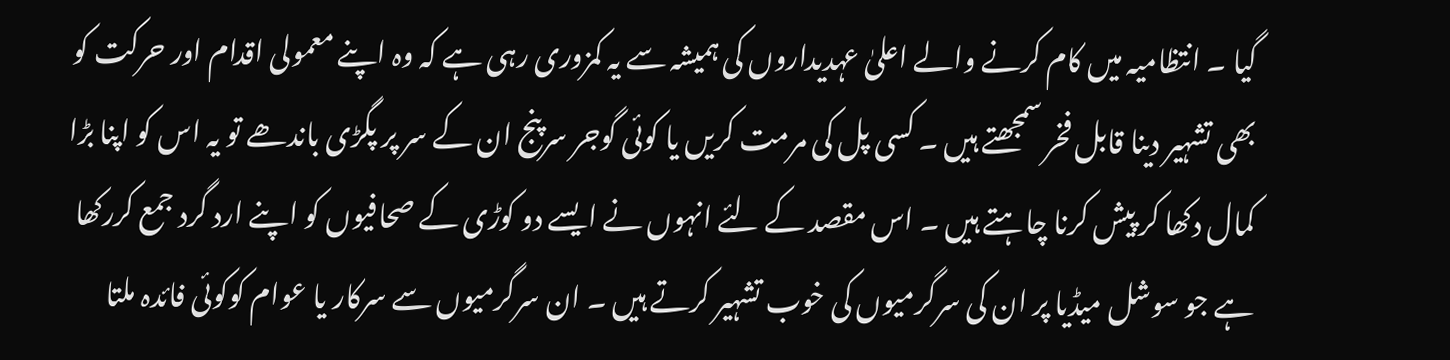گیا ۔ انتظامیہ میں کام کرنے والے اعلیٰ عہدیداروں کی ہمیشہ سے یہ کمزوری رہی ہے کہ وہ اپنے معمولی اقدام اور حرکت کو بھی تشہیر دینا قابل فخر سمجھتے ہیں ۔ کسی پل کی مرمت کریں یا کوئی گوجر سرپنج ان کے سر پر پگڑی باندھے تو یہ اس کو اپنا بڑا کمال دکھا کر پیش کرنا چاہتے ہیں ۔ اس مقصد کے لئے انہوں نے ایسے دو کوڑی کے صحافیوں کو اپنے ارد گرد جمع کررکھا ہے جو سوشل میڈیا پر ان کی سرگرمیوں کی خوب تشہیر کرتے ہیں ۔ ان سرگرمیوں سے سرکار یا عوام کوکوئی فائدہ ملتا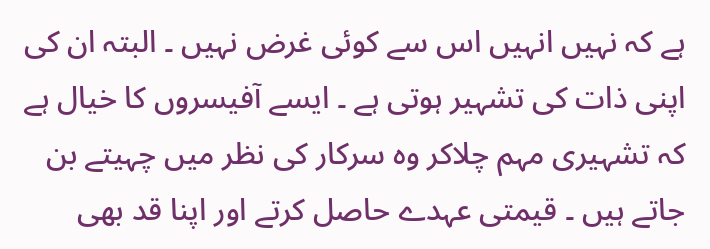ہے کہ نہیں انہیں اس سے کوئی غرض نہیں ۔ البتہ ان کی اپنی ذات کی تشہیر ہوتی ہے ۔ ایسے آفیسروں کا خیال ہے کہ تشہیری مہم چلاکر وہ سرکار کی نظر میں چہیتے بن جاتے ہیں ۔ قیمتی عہدے حاصل کرتے اور اپنا قد بھی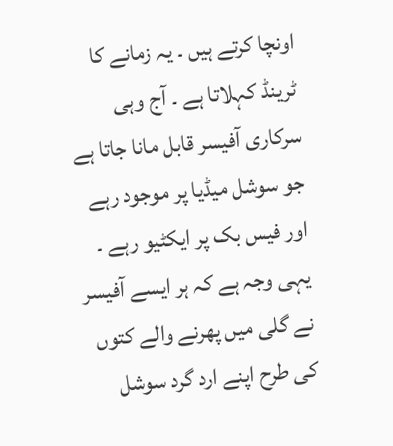اونچا کرتے ہیں ۔ یہ زمانے کا ٹرینڈ کہلاتا ہے ۔ آج وہی سرکاری آفیسر قابل مانا جاتا ہے جو سوشل میڈیا پر موجود رہے اور فیس بک پر ایکٹیو رہے ۔ یہی وجہ ہے کہ ہر ایسے آفیسر نے گلی میں پھرنے والے کتوں کی طرح اپنے ارد گرد سوشل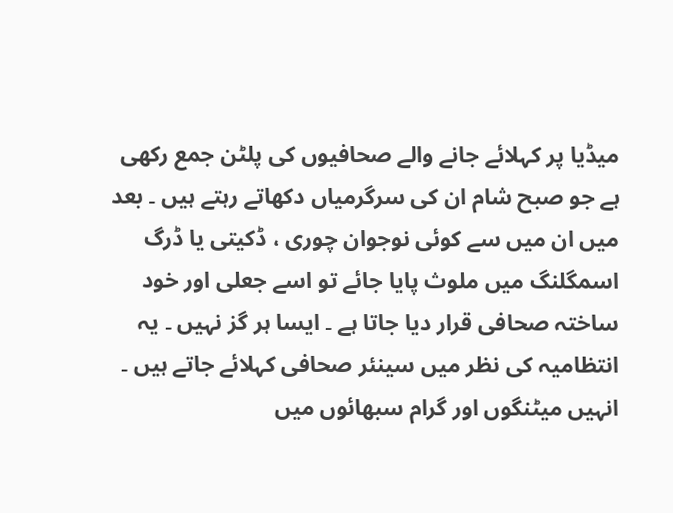میڈیا پر کہلائے جانے والے صحافیوں کی پلٹن جمع رکھی ہے جو صبح شام ان کی سرگرمیاں دکھاتے رہتے ہیں ۔ بعد میں ان میں سے کوئی نوجوان چوری ، ڈکیتی یا ڈرگ اسمگلنگ میں ملوث پایا جائے تو اسے جعلی اور خود ساختہ صحافی قرار دیا جاتا ہے ۔ ایسا ہر گز نہیں ۔ یہ انتظامیہ کی نظر میں سینئر صحافی کہلائے جاتے ہیں ۔ انہیں میٹنگوں اور گرام سبھائوں میں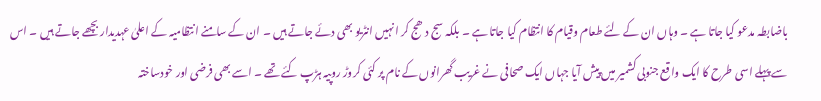باضابطہ مدعو کیا جاتا ہے ۔ وہاں ان کے لئے طعام وقیام کا انتظام کیا جاتا ہے ۔ بلکہ سج دھج کر انہیں انٹریو بھی دئے جاتے ہیں ۔ ان کے سامنے انتظامیہ کے اعلیٰ عہدیدار بچھے جاتے ہیں ۔ اس سے پہلے اسی طرح کا ایک واقع جنوبی کشمیر میں پیش آیا جہاں ایک صحافی نے غریب گھرانوں کے نام پر کئی کروڑ روپیہ ہڑپ کئے تھے ۔ اسے بھی فرضی اور خودساختہ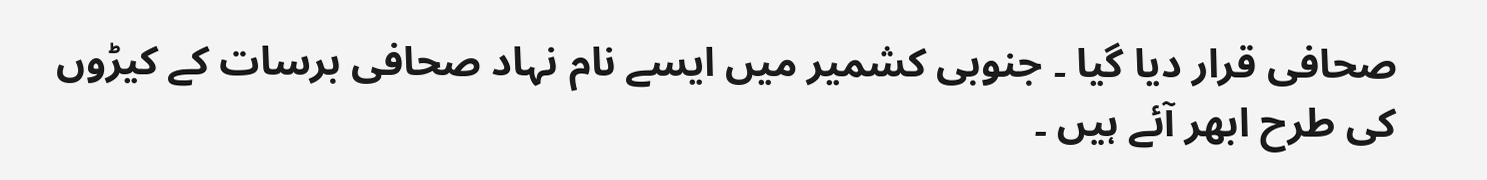صحافی قرار دیا گیا ۔ جنوبی کشمیر میں ایسے نام نہاد صحافی برسات کے کیڑوں کی طرح ابھر آئے ہیں ۔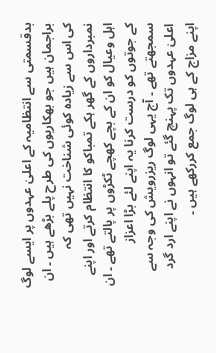بدقسمتی سے انتظامیہ کے اعلیٰ عہدوں پر ایسے لوگ براجمان ہیں جو بھکاریوں کی طرح پلے بڑھے ہیں ۔ ان کی اس سے زیادہ کوئی شناخت نہیں تھی کہ نمبرداروں کے گھر ہکے تمباکو کا انتظام کرتے اور اپنے اہل وعیال کو ان کے بچے کھچے ٹکڑوں پر پالتے تھے ۔ ان کے جوتوں کو درست کرنا یہ اپنے لئے بڑا اعزاز سمجھتے تھے ۔ آج یہی لوگ ریزرویش کی وجہ سے اعلیٰ عہدوں تک پہنچ گئے تو انہوں نے اپنے ارد گرد اپنے مزاج کے ہی لوگ جمع کررکھے ہیں ۔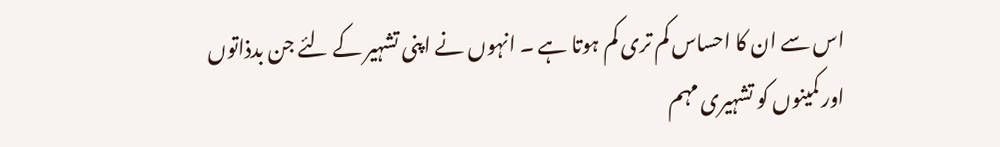اس سے ان کا احساس کم تری کم ہوتا ہے ۔ انہوں نے اپنی تشہیر کے لئے جن بدذاتوں اور کمینوں کو تشہیری مہم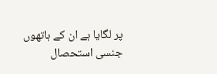پر لگایا ہے ان کے ہاتھوں جنسی استحصال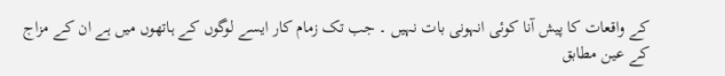کے واقعات کا پیش آنا کوئی انہونی بات نہیں ۔ جب تک زمام کار ایسے لوگوں کے ہاتھوں میں ہے ان کے مزاج کے عین مطابق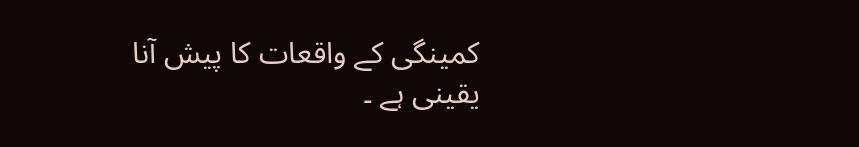کمینگی کے واقعات کا پیش آنا یقینی ہے ۔